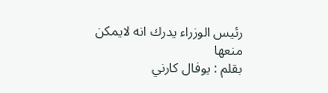رئيس الوزراء يدرك انه لايمكن منعها
بقلم : يوفال كارني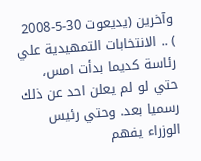وآخرين (يديعوت 30-5-2008 ) .. الانتخابات التمهيدية علي رئاسة كديما بدأت امس، حتي لو لم يعلن احد عن ذلك رسميا بعد. وحتي رئيس الوزراء يفهم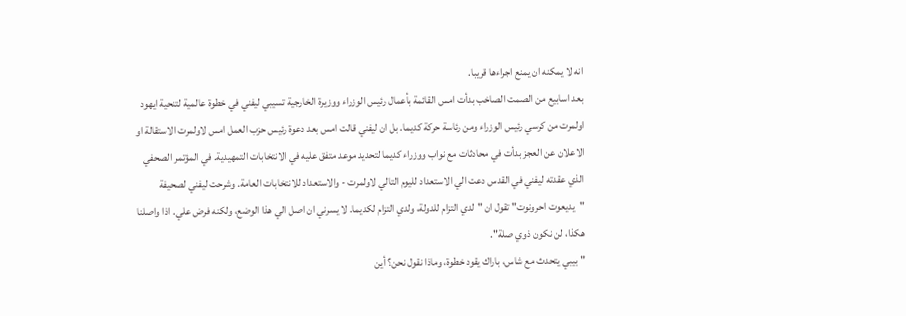انه لا يمكنه ان يمنع اجراءها قريبا.
بعد اسابيع من الصمت الصاخب بدأت امس القائمة بأعمال رئيس الوزراء ووزيرة الخارجية تسيبي ليفني في خطوة عالمية لتنحية ايهود اولمرت من كرسي رئيس الوزراء ومن رئاسة حركة كديما. بل ان ليفني قالت امس بعد دعوة رئيس حزب العمل امس لاولمرت الاستقالة او الاعلان عن العجز بدأت في محادثات مع نواب ووزراء كديما لتحديد موعد متفق عليه في الانتخابات التمهيدية. في المؤتمر الصحفي الذي عقدته ليفني في القدس دعت الي الاستعداد لليوم التالي لاولمرت - والاستعداد للانتخابات العامة. وشرحت ليفني لصحيفة "يديعوت احرونوت" تقول ان "لدي التزام للدولة، ولدي التزام لكديما. لا يسرني ان اصل الي هذا الوضع، ولكنه فرض علي. اذا واصلنا هكذا، لن نكون ذوي صلة".
"بيبي يتحدث مع شاس، باراك يقود خطوة، وماذا نقول نحن؟ أين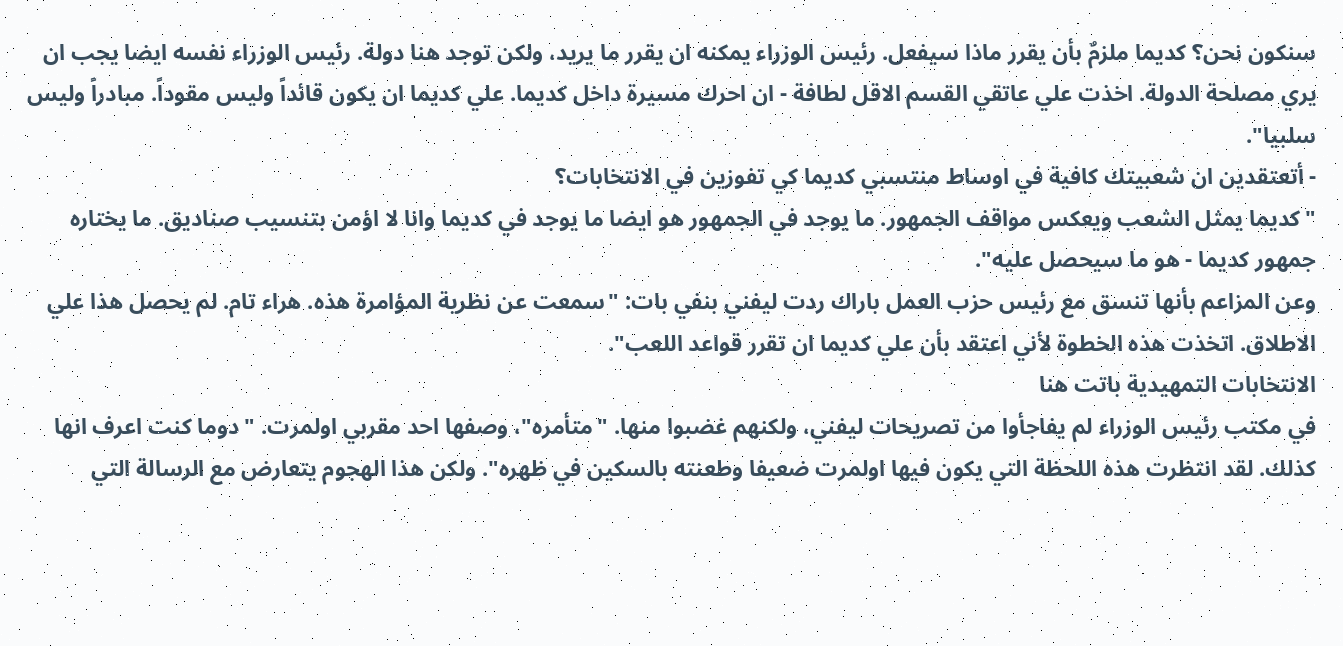سنكون نحن؟ كديما ملزمٌ بأن يقرر ماذا سيفعل. رئيس الوزراء يمكنه ان يقرر ما يريد، ولكن توجد هنا دولة. رئيس الوزراء نفسه ايضا يجب ان يري مصلحة الدولة. اخذت علي عاتقي القسم الاقل لطافة - ان احرك مسيرة داخل كديما. علي كديما ان يكون قائداً وليس مقوداً. مبادراً وليس سلبيا".
- أتعتقدين ان شعبيتك كافية في اوساط منتسبي كديما كي تفوزين في الانتخابات؟
"كديما يمثل الشعب ويعكس مواقف الجمهور. ما يوجد في الجمهور هو ايضا ما يوجد في كديما وانا لا اؤمن بتنسيب صناديق. ما يختاره جمهور كديما - هو ما سيحصل عليه".
وعن المزاعم بأنها تنسق مع رئيس حزب العمل باراك ردت ليفني بنفي بات: "سمعت عن نظرية المؤامرة هذه. هراء تام. لم يحصل هذا علي الاطلاق. اتخذت هذه الخطوة لأني اعتقد بأن علي كديما ان تقرر قواعد اللعب".
الانتخابات التمهيدية باتت هنا
في مكتب رئيس الوزراء لم يفاجأوا من تصريحات ليفني، ولكنهم غضبوا منها. "متأمره"، وصفها احد مقربي اولمرت. "دوما كنت اعرف انها كذلك. لقد انتظرت هذه اللحظة التي يكون فيها اولمرت ضعيفا وطعنته بالسكين في ظهره". ولكن هذا الهجوم يتعارض مع الرسالة التي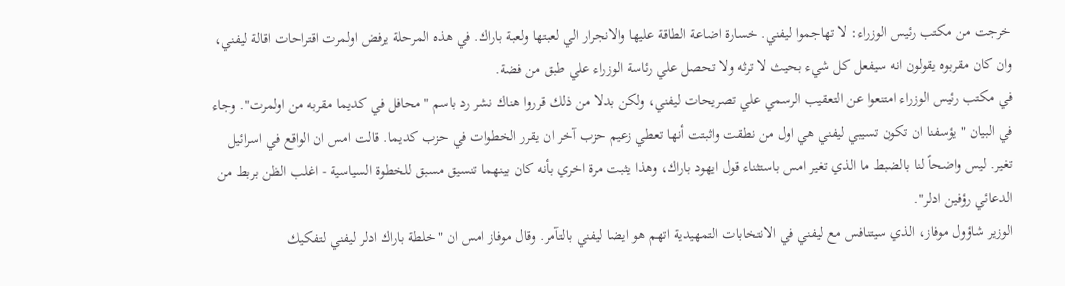خرجت من مكتب رئيس الوزراء: لا تهاجموا ليفني. خسارة اضاعة الطاقة عليها والانجرار الي لعبتها ولعبة باراك. في هذه المرحلة يرفض اولمرت اقتراحات اقالة ليفني، وان كان مقربوه يقولون انه سيفعل كل شيء بحيث لا ترثه ولا تحصل علي رئاسة الوزراء علي طبق من فضة.
في مكتب رئيس الوزراء امتنعوا عن التعقيب الرسمي علي تصريحات ليفني، ولكن بدلا من ذلك قرروا هناك نشر رد باسم "محافل في كديما مقربه من اولمرت". وجاء في البيان " يؤسفنا ان تكون تسيبي ليفني هي اول من نطقت واثبتت أنها تعطي زعيم حزب آخر ان يقرر الخطوات في حزب كديما. قالت امس ان الواقع في اسرائيل تغير. ليس واضحاً لنا بالضبط ما الذي تغير امس باستثناء قول ايهود باراك، وهذا يثبت مرة اخري بأنه كان بينهما تنسيق مسبق للخطوة السياسية - اغلب الظن بربط من الدعائي رؤفين ادلر".
الوزير شاؤول موفاز، الذي سيتنافس مع ليفني في الانتخابات التمهيدية اتهم هو ايضا ليفني بالتآمر. وقال موفاز امس ان "خلطة باراك ادلر ليفني لتفكيك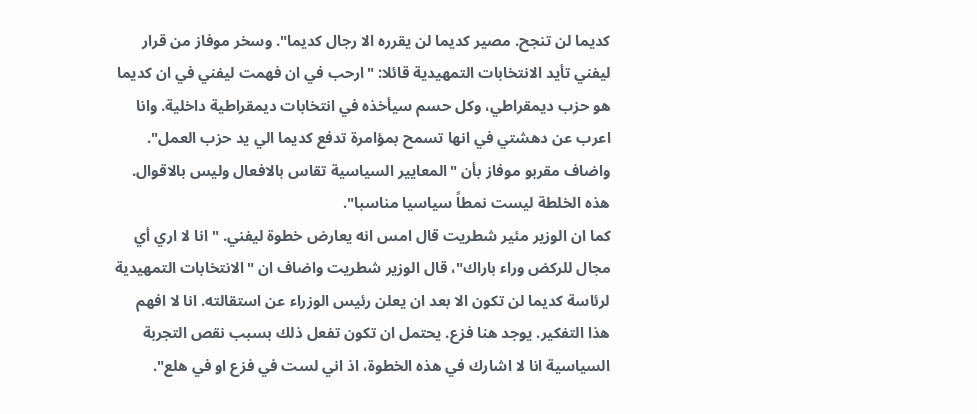كديما لن تنجح. مصير كديما لن يقرره الا رجال كديما". وسخر موفاز من قرار ليفني تأيد الانتخابات التمهيدية قائلا: "ارحب في ان فهمت ليفني في ان كديما هو حزب ديمقراطي، وكل حسم سيأخذه في انتخابات ديمقراطية داخلية. وانا اعرب عن دهشتي في انها تسمح بمؤامرة تدفع كديما الي يد حزب العمل". واضاف مقربو موفاز بأن "المعايير السياسية تقاس بالافعال وليس بالاقوال. هذه الخلطة ليست نمطاً سياسيا مناسبا".
كما ان الوزير مئير شطريت قال امس انه يعارض خطوة ليفني. " انا لا اري أي مجال للركض وراء باراك"، قال الوزير شطريت واضاف ان "الانتخابات التمهيدية لرئاسة كديما لن تكون الا بعد ان يعلن رئيس الوزراء عن استقالته. انا لا افهم هذا التفكير. يوجد هنا فزع. يحتمل ان تكون تفعل ذلك بسبب نقص التجربة السياسية انا لا اشارك في هذه الخطوة، اذ اني لست في فزع او في هلع".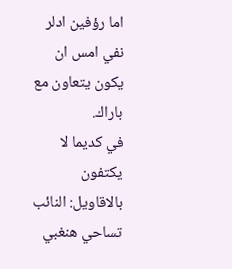اما رؤفين ادلر نفي امس ان يكون يتعاون مع باراك.
في كديما لا يكتفون بالاقاويل: النائب تساحي هنغبي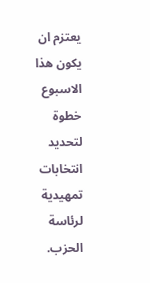يعتزم ان يكون هذا الاسبوع خطوة لتحديد انتخابات تمهيدية لرئاسة الحزب.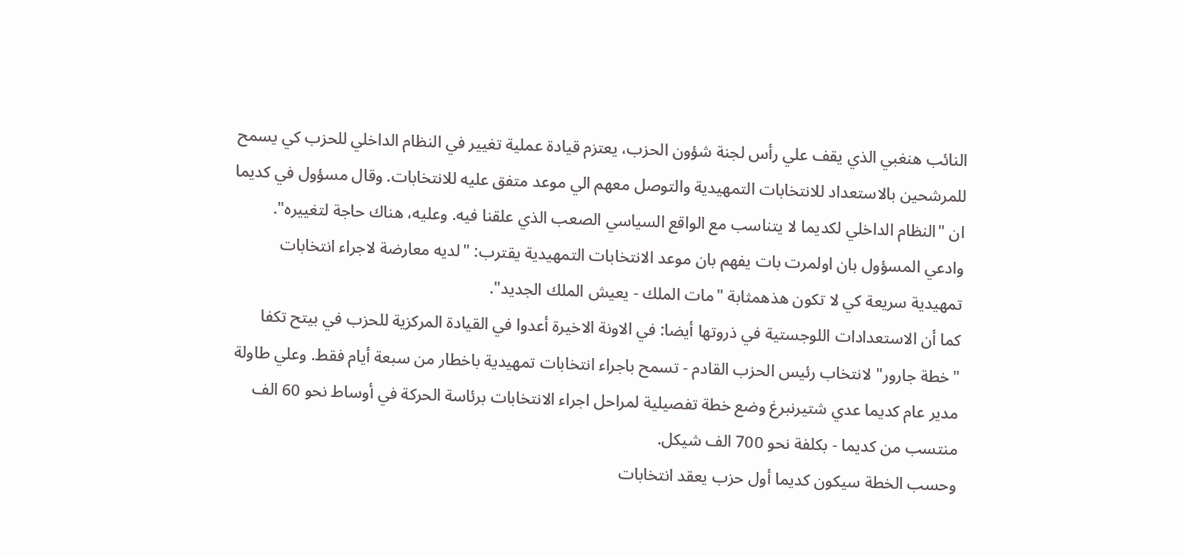النائب هنغبي الذي يقف علي رأس لجنة شؤون الحزب، يعتزم قيادة عملية تغيير في النظام الداخلي للحزب كي يسمح للمرشحين بالاستعداد للانتخابات التمهيدية والتوصل معهم الي موعد متفق عليه للانتخابات. وقال مسؤول في كديما ان "النظام الداخلي لكديما لا يتناسب مع الواقع السياسي الصعب الذي علقنا فيه. وعليه، هناك حاجة لتغييره". وادعي المسؤول بان اولمرت بات يفهم بان موعد الانتخابات التمهيدية يقترب: "لديه معارضة لاجراء انتخابات تمهيدية سريعة كي لا تكون هذهمثابة "مات الملك - يعيش الملك الجديد".
كما أن الاستعدادات اللوجستية في ذروتها أيضا: في الاونة الاخيرة أعدوا في القيادة المركزية للحزب في بيتح تكفا "خطة جارور" لانتخاب رئيس الحزب القادم - تسمح باجراء انتخابات تمهيدية باخطار من سبعة أيام فقط. وعلي طاولة مدير عام كديما عدي شتيرنبرغ وضع خطة تفصيلية لمراحل اجراء الانتخابات برئاسة الحركة في أوساط نحو 60 الف منتسب من كديما - بكلفة نحو 700 الف شيكل.
وحسب الخطة سيكون كديما أول حزب يعقد انتخابات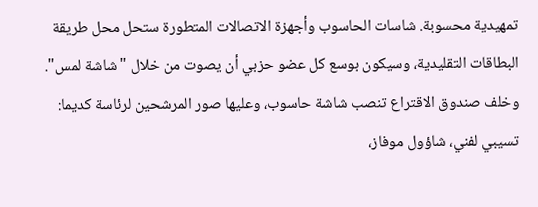تمهيدية محسوبة. شاسات الحاسوب وأجهزة الاتصالات المتطورة ستحل محل طريقة البطاقات التقليدية، وسيكون بوسع كل عضو حزبي أن يصوت من خلال "شاشة لمس". وخلف صندوق الاقتراع تنصب شاشة حاسوب، وعليها صور المرشحين لرئاسة كديما: تسيبي لفني، شاؤول موفاز،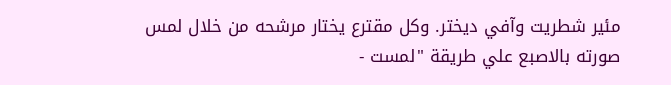مئير شطريت وآفي ديختر. وكل مقترع يختار مرشحه من خلال لمس صورته بالاصبع علي طريقة "لمست -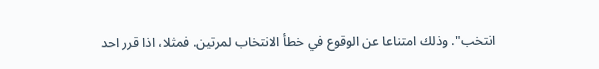انتخب". وذلك امتناعا عن الوقوع في خطأ الانتخاب لمرتين. فمثلا، اذا قرر احد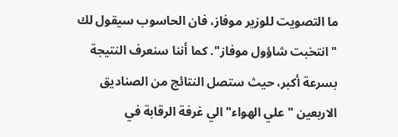ما التصويت للوزير موفاز، فان الحاسوب سيقول لك "انتخبت شاؤول موفاز". كما أننا سنعرف النتيجة بسرعة أكبر، حيث ستصل النتائج من الصناديق الاربعين "علي الهواء" الي غرفة الرقابة في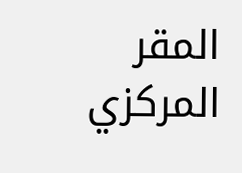المقر المركزي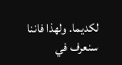لكديما. ولهذا فاننا سنعرف في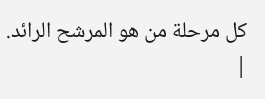كل مرحلة من هو المرشح الرائد. |